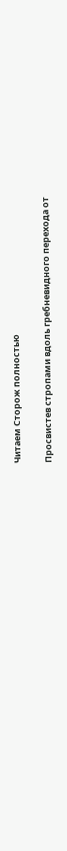Читаем Сторож полностью

Просвистев стропами вдоль гребневидного перехода от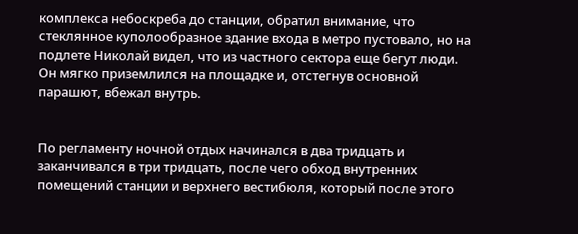комплекса небоскреба до станции, обратил внимание, что стеклянное куполообразное здание входа в метро пустовало, но на подлете Николай видел, что из частного сектора еще бегут люди. Он мягко приземлился на площадке и, отстегнув основной парашют, вбежал внутрь.


По регламенту ночной отдых начинался в два тридцать и заканчивался в три тридцать, после чего обход внутренних помещений станции и верхнего вестибюля, который после этого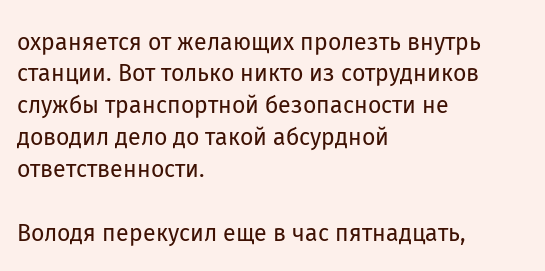охраняется от желающих пролезть внутрь станции. Вот только никто из сотрудников службы транспортной безопасности не доводил дело до такой абсурдной ответственности.

Володя перекусил еще в час пятнадцать,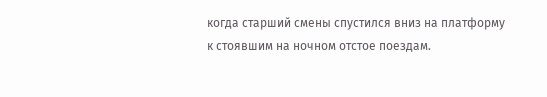когда старший смены спустился вниз на платформу к стоявшим на ночном отстое поездам.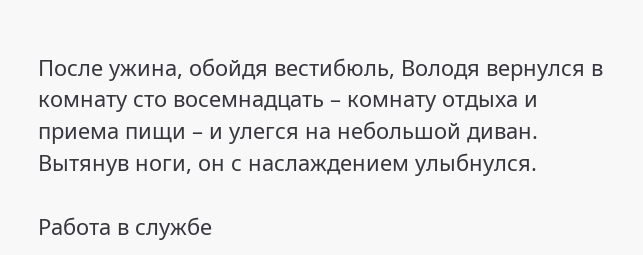После ужина, обойдя вестибюль, Володя вернулся в комнату сто восемнадцать – комнату отдыха и приема пищи – и улегся на небольшой диван. Вытянув ноги, он с наслаждением улыбнулся.

Работа в службе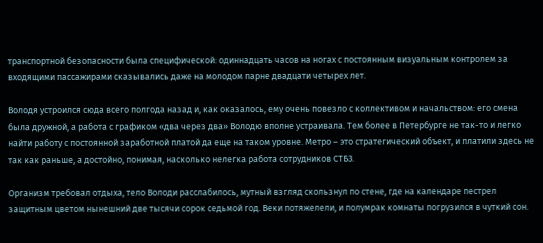транспортной безопасности была специфической: одиннадцать часов на ногах с постоянным визуальным контролем за входящими пассажирами сказывались даже на молодом парне двадцати четырех лет.

Володя устроился сюда всего полгода назад и, как оказалось, ему очень повезло с коллективом и начальством: его смена была дружной, а работа с графиком «два через два» Володю вполне устраивала. Тем более в Петербурге не так-то и легко найти работу с постоянной заработной платой да еще на таком уровне. Метро – это стратегический объект, и платили здесь не так как раньше, а достойно, понимая, насколько нелегка работа сотрудников СТБ3.

Организм требовал отдыха, тело Володи расслабилось, мутный взгляд скользнул по стене, где на календаре пестрел защитным цветом нынешний две тысячи сорок седьмой год. Веки потяжелели, и полумрак комнаты погрузился в чуткий сон.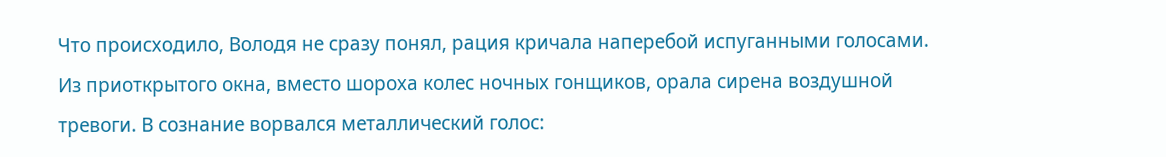Что происходило, Володя не сразу понял, рация кричала наперебой испуганными голосами. Из приоткрытого окна, вместо шороха колес ночных гонщиков, орала сирена воздушной тревоги. В сознание ворвался металлический голос: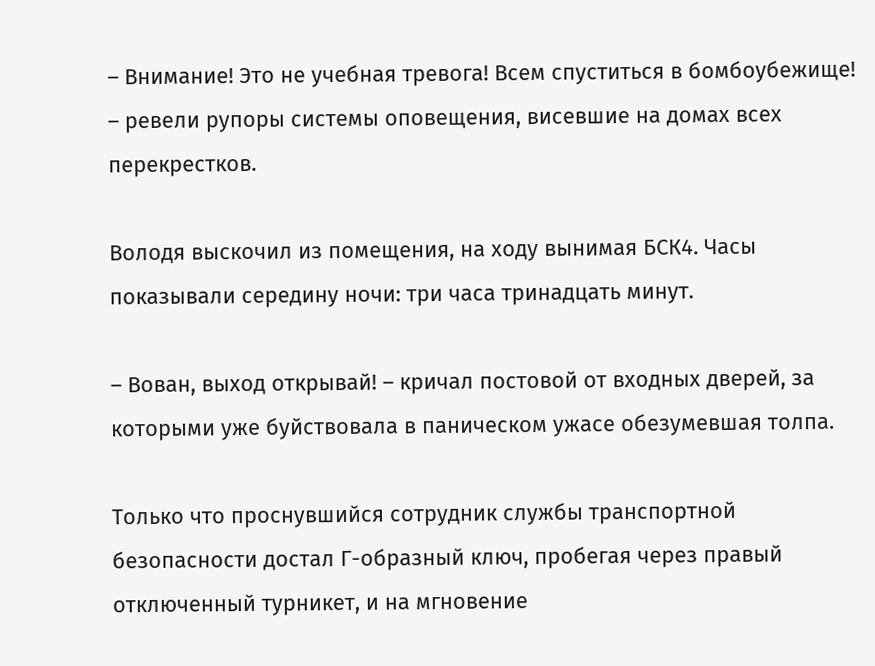– Внимание! Это не учебная тревога! Всем спуститься в бомбоубежище! – ревели рупоры системы оповещения, висевшие на домах всех перекрестков.

Володя выскочил из помещения, на ходу вынимая БСК4. Часы показывали середину ночи: три часа тринадцать минут.

– Вован, выход открывай! – кричал постовой от входных дверей, за которыми уже буйствовала в паническом ужасе обезумевшая толпа.

Только что проснувшийся сотрудник службы транспортной безопасности достал Г-образный ключ, пробегая через правый отключенный турникет, и на мгновение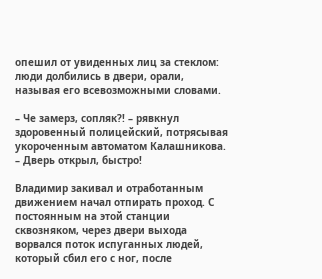опешил от увиденных лиц за стеклом: люди долбились в двери, орали, называя его всевозможными словами.

– Че замерз, сопляк?! – рявкнул здоровенный полицейский, потрясывая укороченным автоматом Калашникова. – Дверь открыл, быстро!

Владимир закивал и отработанным движением начал отпирать проход. С постоянным на этой станции сквозняком, через двери выхода ворвался поток испуганных людей, который сбил его с ног, после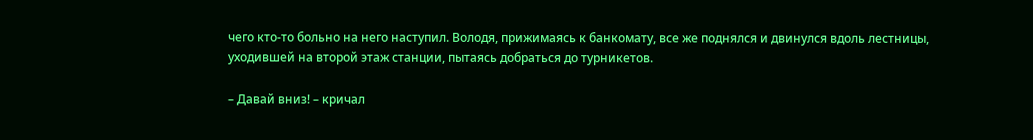чего кто-то больно на него наступил. Володя, прижимаясь к банкомату, все же поднялся и двинулся вдоль лестницы, уходившей на второй этаж станции, пытаясь добраться до турникетов.

– Давай вниз! – кричал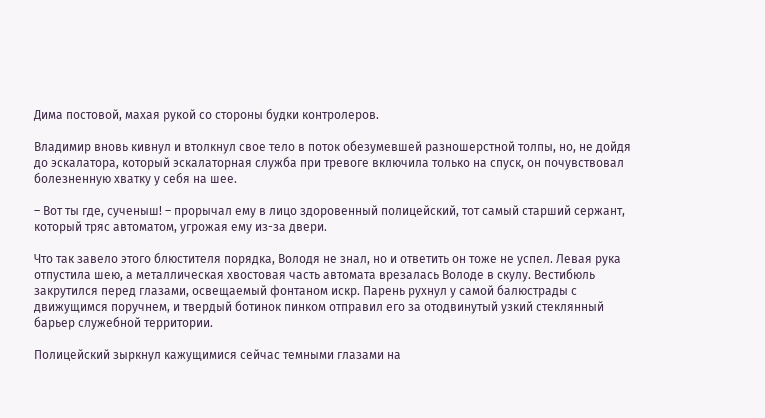Дима постовой, махая рукой со стороны будки контролеров.

Владимир вновь кивнул и втолкнул свое тело в поток обезумевшей разношерстной толпы, но, не дойдя до эскалатора, который эскалаторная служба при тревоге включила только на спуск, он почувствовал болезненную хватку у себя на шее.

– Вот ты где, сученыш! – прорычал ему в лицо здоровенный полицейский, тот самый старший сержант, который тряс автоматом, угрожая ему из-за двери.

Что так завело этого блюстителя порядка, Володя не знал, но и ответить он тоже не успел. Левая рука отпустила шею, а металлическая хвостовая часть автомата врезалась Володе в скулу. Вестибюль закрутился перед глазами, освещаемый фонтаном искр. Парень рухнул у самой балюстрады с движущимся поручнем, и твердый ботинок пинком отправил его за отодвинутый узкий стеклянный барьер служебной территории.

Полицейский зыркнул кажущимися сейчас темными глазами на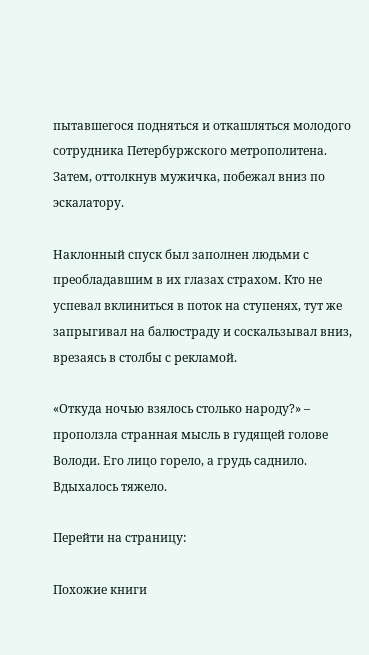пытавшегося подняться и откашляться молодого сотрудника Петербуржского метрополитена. Затем, оттолкнув мужичка, побежал вниз по эскалатору.

Наклонный спуск был заполнен людьми с преобладавшим в их глазах страхом. Кто не успевал вклиниться в поток на ступенях, тут же запрыгивал на балюстраду и соскальзывал вниз, врезаясь в столбы с рекламой.

«Откуда ночью взялось столько народу?» – проползла странная мысль в гудящей голове Володи. Его лицо горело, а грудь саднило. Вдыхалось тяжело.

Перейти на страницу:

Похожие книги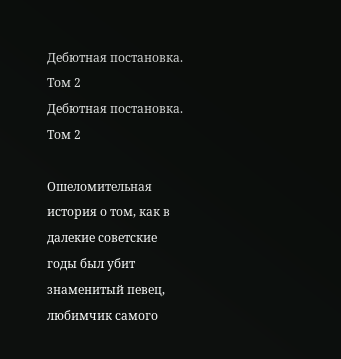Дебютная постановка. Том 2
Дебютная постановка. Том 2

Ошеломительная история о том, как в далекие советские годы был убит знаменитый певец, любимчик самого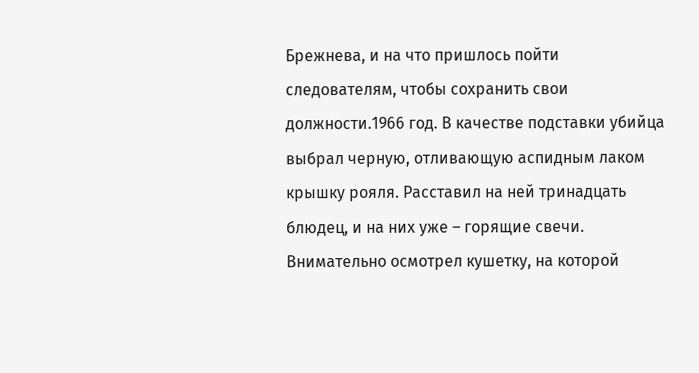Брежнева, и на что пришлось пойти следователям, чтобы сохранить свои должности.1966 год. В качестве подставки убийца выбрал черную, отливающую аспидным лаком крышку рояля. Расставил на ней тринадцать блюдец, и на них уже – горящие свечи. Внимательно осмотрел кушетку, на которой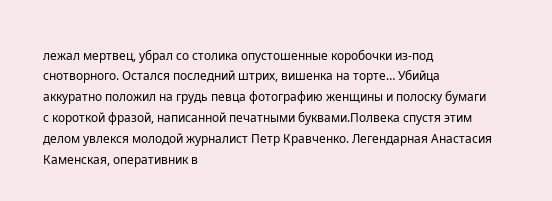лежал мертвец, убрал со столика опустошенные коробочки из-под снотворного. Остался последний штрих, вишенка на торте… Убийца аккуратно положил на грудь певца фотографию женщины и полоску бумаги с короткой фразой, написанной печатными буквами.Полвека спустя этим делом увлекся молодой журналист Петр Кравченко. Легендарная Анастасия Каменская, оперативник в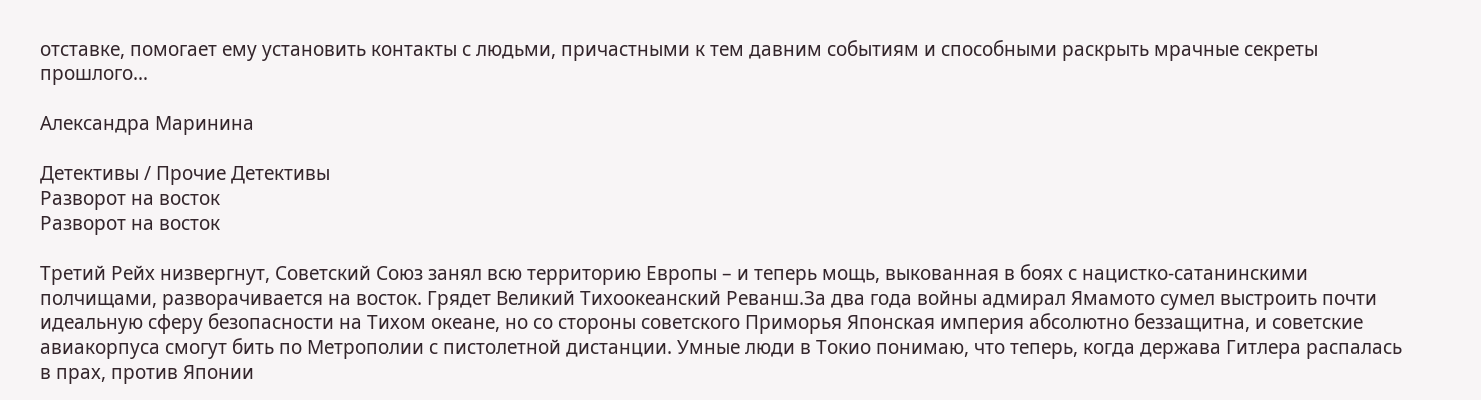отставке, помогает ему установить контакты с людьми, причастными к тем давним событиям и способными раскрыть мрачные секреты прошлого…

Александра Маринина

Детективы / Прочие Детективы
Разворот на восток
Разворот на восток

Третий Рейх низвергнут, Советский Союз занял всю территорию Европы – и теперь мощь, выкованная в боях с нацистко-сатанинскими полчищами, разворачивается на восток. Грядет Великий Тихоокеанский Реванш.За два года войны адмирал Ямамото сумел выстроить почти идеальную сферу безопасности на Тихом океане, но со стороны советского Приморья Японская империя абсолютно беззащитна, и советские авиакорпуса смогут бить по Метрополии с пистолетной дистанции. Умные люди в Токио понимаю, что теперь, когда держава Гитлера распалась в прах, против Японии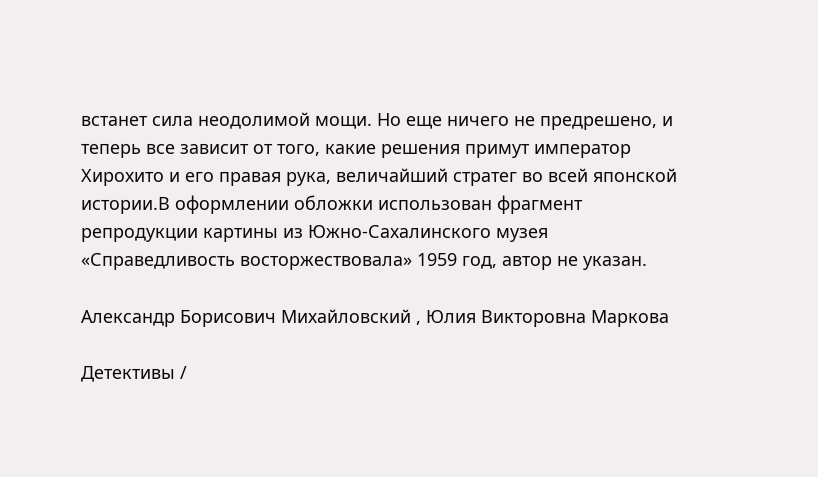встанет сила неодолимой мощи. Но еще ничего не предрешено, и теперь все зависит от того, какие решения примут император Хирохито и его правая рука, величайший стратег во всей японской истории.В оформлении обложки использован фрагмент репродукции картины из Южно-Сахалинского музея «Справедливость восторжествовала» 1959 год, автор не указан.

Александр Борисович Михайловский , Юлия Викторовна Маркова

Детективы /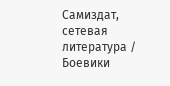Самиздат, сетевая литература / Боевики